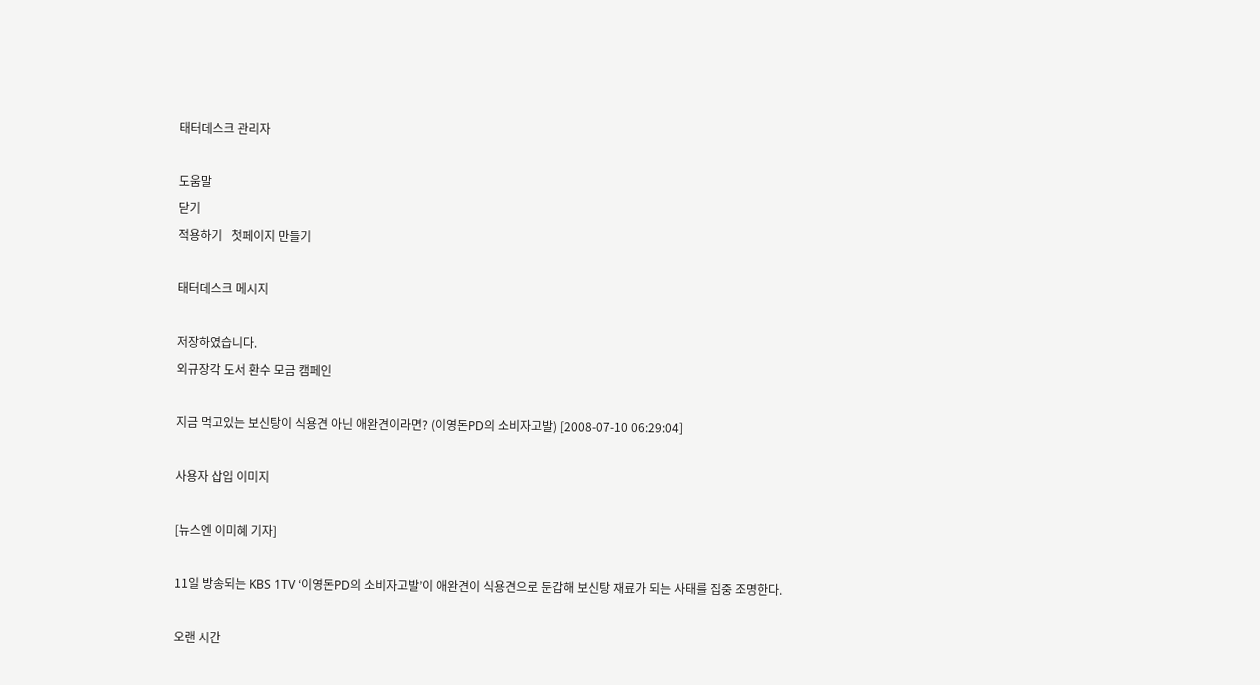태터데스크 관리자

도움말
닫기
적용하기   첫페이지 만들기

태터데스크 메시지

저장하였습니다.
외규장각 도서 환수 모금 캠페인

지금 먹고있는 보신탕이 식용견 아닌 애완견이라면? (이영돈PD의 소비자고발) [2008-07-10 06:29:04]

사용자 삽입 이미지

[뉴스엔 이미혜 기자]

11일 방송되는 KBS 1TV ‘이영돈PD의 소비자고발’이 애완견이 식용견으로 둔갑해 보신탕 재료가 되는 사태를 집중 조명한다.

오랜 시간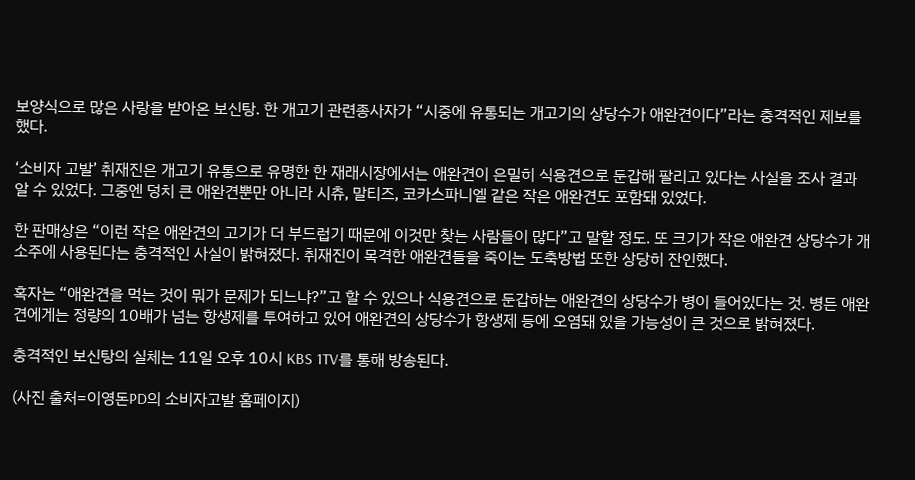보양식으로 많은 사랑을 받아온 보신탕. 한 개고기 관련종사자가 “시중에 유통되는 개고기의 상당수가 애완견이다”라는 충격적인 제보를 했다.

‘소비자 고발’ 취재진은 개고기 유통으로 유명한 한 재래시장에서는 애완견이 은밀히 식용견으로 둔갑해 팔리고 있다는 사실을 조사 결과 알 수 있었다. 그중엔 덩치 큰 애완견뿐만 아니라 시츄, 말티즈, 코카스파니엘 같은 작은 애완견도 포함돼 있었다.

한 판매상은 “이런 작은 애완견의 고기가 더 부드럽기 때문에 이것만 찾는 사람들이 많다”고 말할 정도. 또 크기가 작은 애완견 상당수가 개소주에 사용된다는 충격적인 사실이 밝혀졌다. 취재진이 목격한 애완견들을 죽이는 도축방법 또한 상당히 잔인했다.

혹자는 “애완견을 먹는 것이 뭐가 문제가 되느냐?”고 할 수 있으나 식용견으로 둔갑하는 애완견의 상당수가 병이 들어있다는 것. 병든 애완견에게는 정량의 10배가 넘는 항생제를 투여하고 있어 애완견의 상당수가 항생제 등에 오염돼 있을 가능성이 큰 것으로 밝혀졌다.

충격적인 보신탕의 실체는 11일 오후 10시 KBS 1TV를 통해 방송된다.

(사진 출처=이영돈PD의 소비자고발 홈페이지)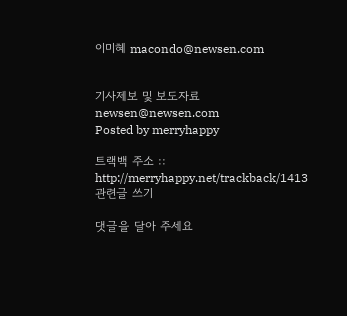이미혜 macondo@newsen.com


기사제보 및 보도자료 newsen@newsen.com
Posted by merryhappy

트랙백 주소 :: http://merryhappy.net/trackback/1413 관련글 쓰기

댓글을 달아 주세요